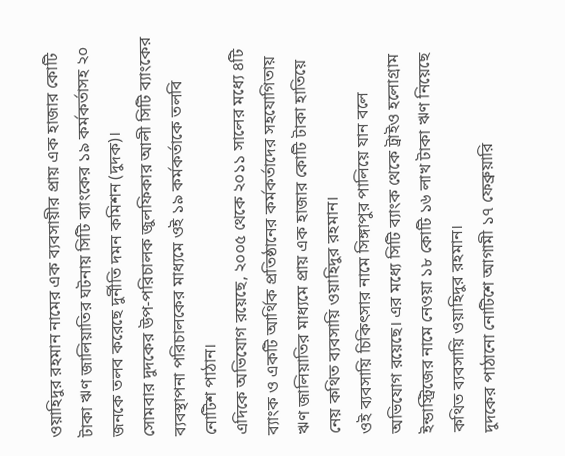ওয়াহিদুর রহমান নামের এক ব্যবসায়ীর প্রায় এক হাজার কোটি টাকা ঋণ জালিয়াতির ঘটনায় সিটি ব্যাংকের ১৯ কর্মকর্তাসহ ২০ জনকে তলব করেছে দুর্নীতি দমন কমিশন (দুদক)।
সোমবার দুদকের উপ-পরিচালক জুলফিকার আলী সিটি ব্যাংকের ব্যবস্থাপনা পরিচালকের মাধ্যমে ওই ১৯ কর্মকর্তাকে তলবি নোটিশ পাঠান।
এদিকে অভিযোগ রয়েছে, ২০০৫ থেকে ২০১১ সালের মধ্যে ৪টি ব্যাংক ও একটি আর্থিক প্রতিষ্ঠানের কর্মকর্তাদের সহযোগিতায় ঋণ জালিয়াতির মাধ্যমে প্রায় এক হাজার কোটি টাকা হাতিয়ে নেয় কথিত ব্যবসায়ি ওয়াহিদুর রহমান।
ওই ব্যবসায়ি চিকিৎসার নামে সিঙ্গাপুর পালিয়ে যান বলে অভিযোগ রয়েছে। এর মধ্যে সিটি ব্যাংক থেকে ট্রাইও হলোগ্রাম ইন্ডাস্ট্রিজের নামে নেওয়া ১৮ কোটি ১৬ লাখ টাকা ঋণ নিয়েছে কথিত ব্যবসায়ি ওয়াহিদুর রহমান।
দুদকের পাঠানো নোটিশে আগামী ১৭ ফেব্রুয়ারি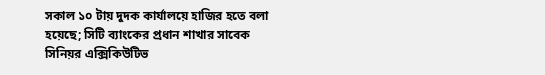সকাল ১০ টায় দুদক কার্যালয়ে হাজির হতে বলা হয়েছে; সিটি ব্যাংকের প্রধান শাখার সাবেক সিনিয়র এক্সিকিউটিভ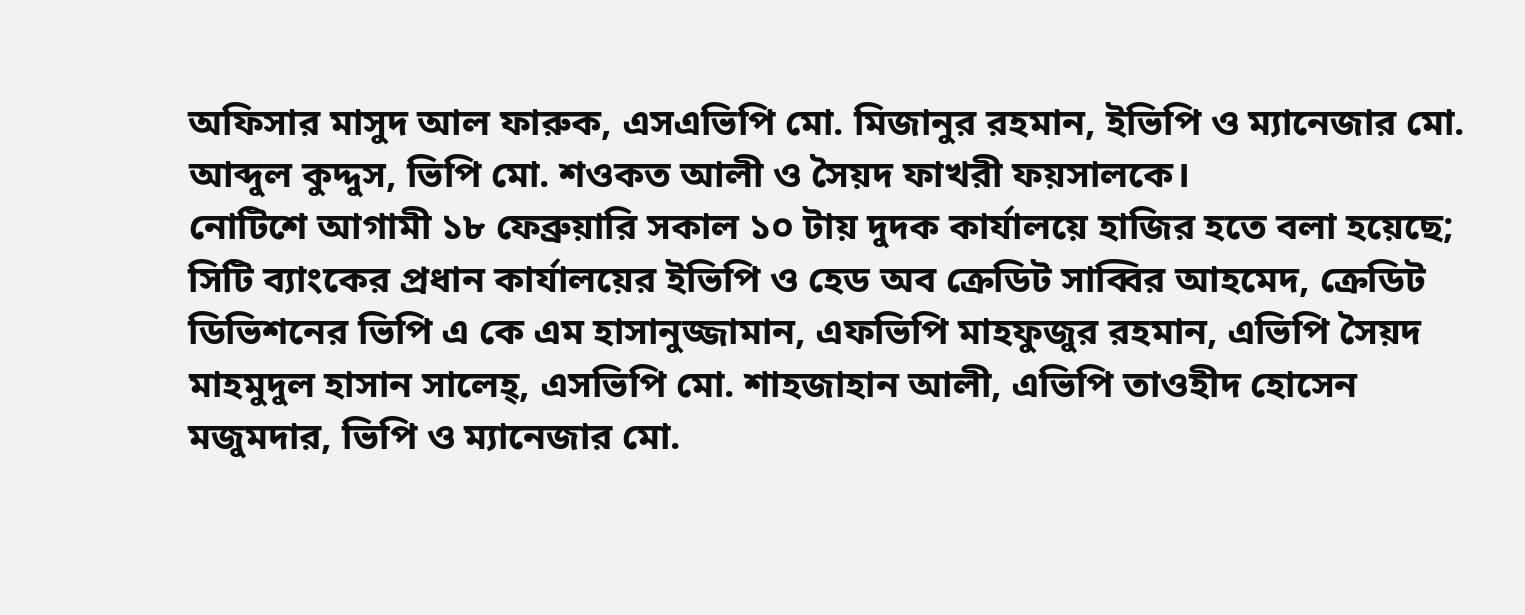অফিসার মাসুদ আল ফারুক, এসএভিপি মো. মিজানুর রহমান, ইভিপি ও ম্যানেজার মো. আব্দুল কুদ্দুস, ভিপি মো. শওকত আলী ও সৈয়দ ফাখরী ফয়সালকে।
নোটিশে আগামী ১৮ ফেব্রুয়ারি সকাল ১০ টায় দুদক কার্যালয়ে হাজির হতে বলা হয়েছে; সিটি ব্যাংকের প্রধান কার্যালয়ের ইভিপি ও হেড অব ক্রেডিট সাব্বির আহমেদ, ক্রেডিট ডিভিশনের ভিপি এ কে এম হাসানুজ্জামান, এফভিপি মাহফুজুর রহমান, এভিপি সৈয়দ মাহমুদুল হাসান সালেহ্, এসভিপি মো. শাহজাহান আলী, এভিপি তাওহীদ হোসেন মজুমদার, ভিপি ও ম্যানেজার মো.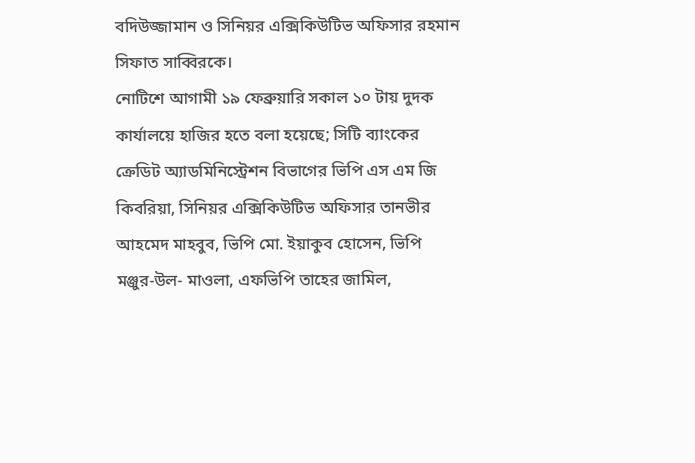বদিউজ্জামান ও সিনিয়র এক্সিকিউটিভ অফিসার রহমান সিফাত সাব্বিরকে।
নোটিশে আগামী ১৯ ফেব্রুয়ারি সকাল ১০ টায় দুদক কার্যালয়ে হাজির হতে বলা হয়েছে; সিটি ব্যাংকের ক্রেডিট অ্যাডমিনিস্ট্রেশন বিভাগের ভিপি এস এম জি কিবরিয়া, সিনিয়র এক্সিকিউটিভ অফিসার তানভীর আহমেদ মাহবুব, ভিপি মো. ইয়াকুব হোসেন, ভিপি মঞ্জুর-উল- মাওলা, এফভিপি তাহের জামিল,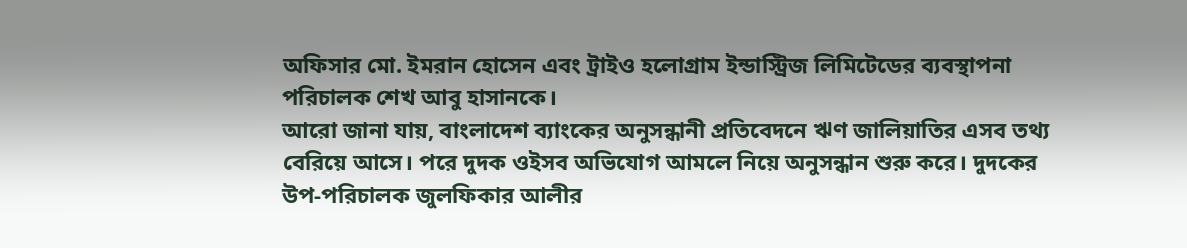অফিসার মো. ইমরান হোসেন এবং ট্রাইও হলোগ্রাম ইন্ডাস্ট্রিজ লিমিটেডের ব্যবস্থাপনা পরিচালক শেখ আবু হাসানকে।
আরো জানা যায়, বাংলাদেশ ব্যাংকের অনুসন্ধানী প্রতিবেদনে ঋণ জালিয়াতির এসব তথ্য বেরিয়ে আসে। পরে দুদক ওইসব অভিযোগ আমলে নিয়ে অনুসন্ধান শুরু করে। দুদকের উপ-পরিচালক জুলফিকার আলীর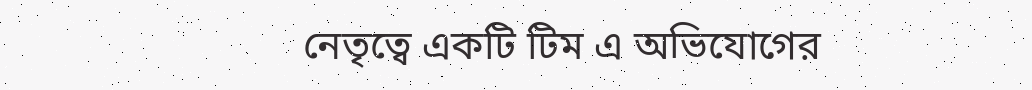নেতৃত্বে একটি টিম এ অভিযোগের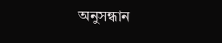অনুসন্ধান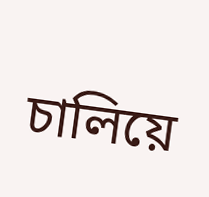চালিয়ে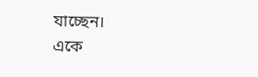যাচ্ছেন।
একে